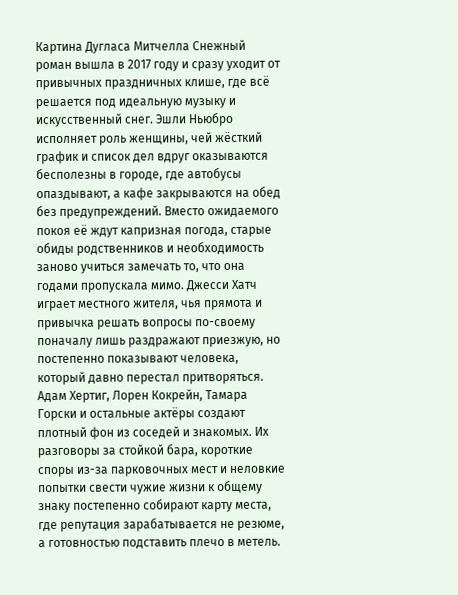Картина Дугласа Митчелла Снежный роман вышла в 2017 году и сразу уходит от привычных праздничных клише, где всё решается под идеальную музыку и искусственный снег. Эшли Ньюбро исполняет роль женщины, чей жёсткий график и список дел вдруг оказываются бесполезны в городе, где автобусы опаздывают, а кафе закрываются на обед без предупреждений. Вместо ожидаемого покоя её ждут капризная погода, старые обиды родственников и необходимость заново учиться замечать то, что она годами пропускала мимо. Джесси Хатч играет местного жителя, чья прямота и привычка решать вопросы по-своему поначалу лишь раздражают приезжую, но постепенно показывают человека, который давно перестал притворяться. Адам Хертиг, Лорен Кокрейн, Тамара Горски и остальные актёры создают плотный фон из соседей и знакомых. Их разговоры за стойкой бара, короткие споры из-за парковочных мест и неловкие попытки свести чужие жизни к общему знаку постепенно собирают карту места, где репутация зарабатывается не резюме, а готовностью подставить плечо в метель.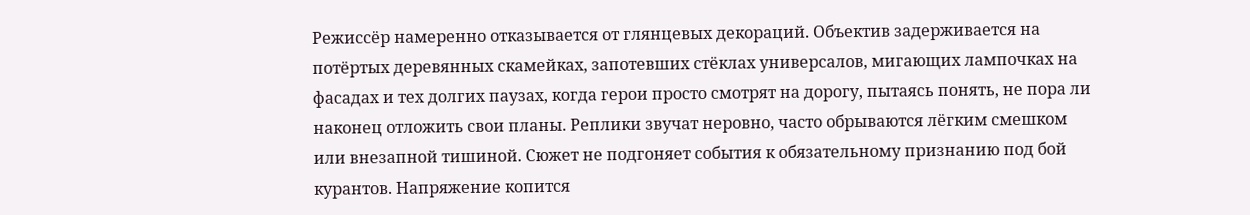Режиссёр намеренно отказывается от глянцевых декораций. Объектив задерживается на потёртых деревянных скамейках, запотевших стёклах универсалов, мигающих лампочках на фасадах и тех долгих паузах, когда герои просто смотрят на дорогу, пытаясь понять, не пора ли наконец отложить свои планы. Реплики звучат неровно, часто обрываются лёгким смешком или внезапной тишиной. Сюжет не подгоняет события к обязательному признанию под бой курантов. Напряжение копится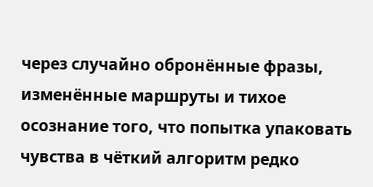через случайно обронённые фразы, изменённые маршруты и тихое осознание того, что попытка упаковать чувства в чёткий алгоритм редко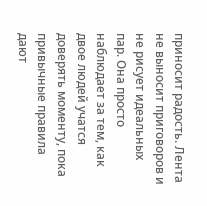приносит радость. Лента не выносит приговоров и не рисует идеальных пар. Она просто наблюдает за тем, как двое людей учатся доверять моменту, пока привычные правила дают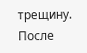трещину. После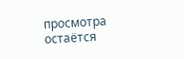просмотра остаётся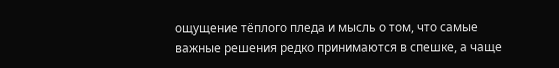ощущение тёплого пледа и мысль о том, что самые важные решения редко принимаются в спешке, а чаще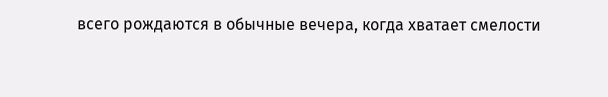всего рождаются в обычные вечера, когда хватает смелости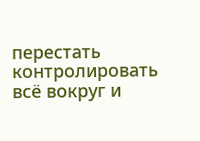перестать контролировать всё вокруг и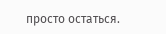просто остаться.